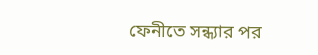ফেনীতে সন্ধ্যার পর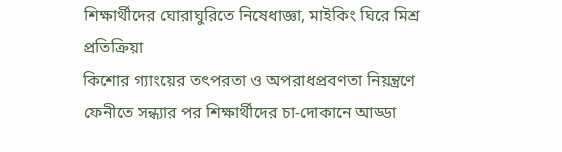শিক্ষার্থীদের ঘোরাঘুরিতে নিষেধাজ্ঞা, মাইকিং ঘিরে মিশ্র প্রতিক্রিয়া
কিশোর গ্যাংয়ের তৎপরতা ও অপরাধপ্রবণতা নিয়ন্ত্রণে ফেনীতে সন্ধ্যার পর শিক্ষার্থীদের চা-দোকানে আড্ডা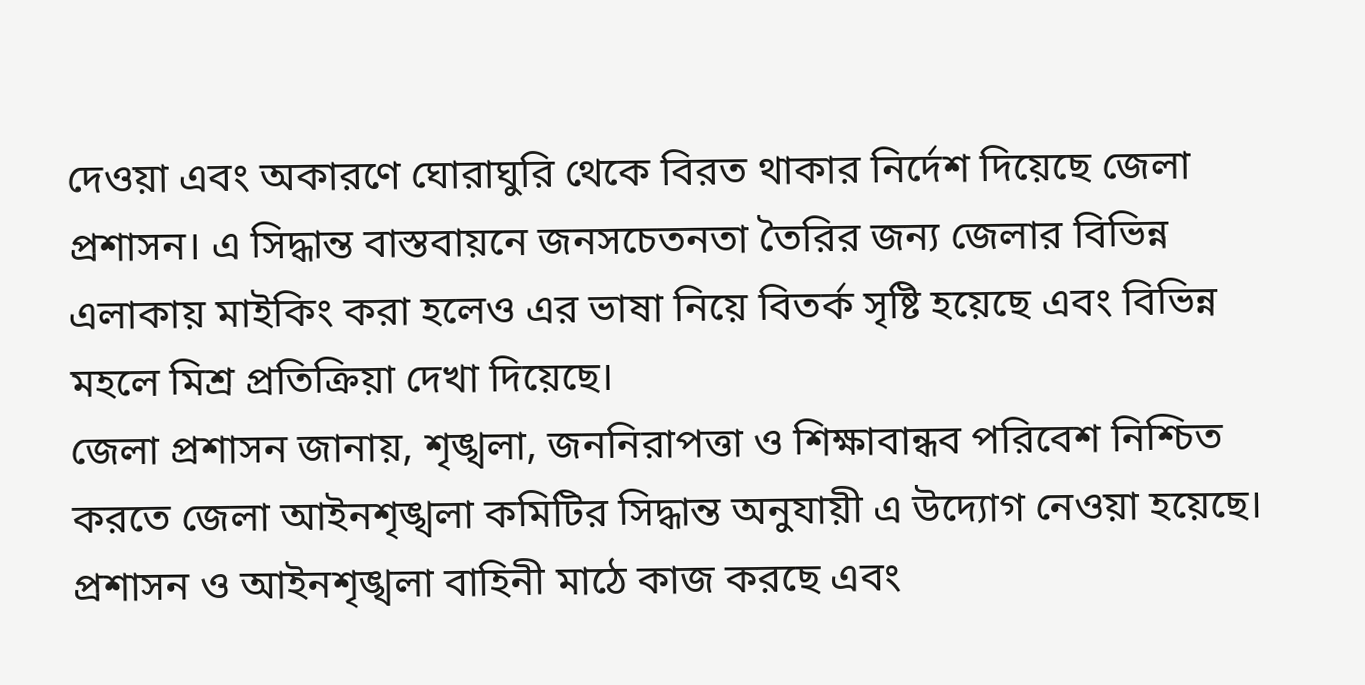দেওয়া এবং অকারণে ঘোরাঘুরি থেকে বিরত থাকার নির্দেশ দিয়েছে জেলা প্রশাসন। এ সিদ্ধান্ত বাস্তবায়নে জনসচেতনতা তৈরির জন্য জেলার বিভিন্ন এলাকায় মাইকিং করা হলেও এর ভাষা নিয়ে বিতর্ক সৃষ্টি হয়েছে এবং বিভিন্ন মহলে মিশ্র প্রতিক্রিয়া দেখা দিয়েছে।
জেলা প্রশাসন জানায়, শৃঙ্খলা, জননিরাপত্তা ও শিক্ষাবান্ধব পরিবেশ নিশ্চিত করতে জেলা আইনশৃঙ্খলা কমিটির সিদ্ধান্ত অনুযায়ী এ উদ্যোগ নেওয়া হয়েছে। প্রশাসন ও আইনশৃঙ্খলা বাহিনী মাঠে কাজ করছে এবং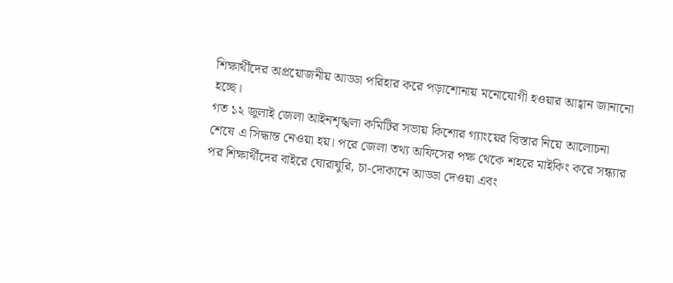শিক্ষার্থীদের অপ্রয়োজনীয় আড্ডা পরিহার করে পড়াশোনায় মনোযোগী হওয়ার আহ্বান জানানো হচ্ছে।
গত ১২ জুলাই জেলা আইনশৃঙ্খলা কমিটির সভায় কিশোর গ্যাংয়ের বিস্তার নিয়ে আলোচনা শেষে এ সিদ্ধান্ত নেওয়া হয়। পরে জেলা তথ্য অফিসের পক্ষ থেকে শহরে মাইকিং করে সন্ধ্যার পর শিক্ষার্থীদের বাইরে ঘোরাঘুরি, চা-দোকানে আড্ডা দেওয়া এবং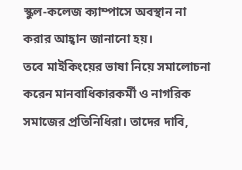স্কুল-কলেজ ক্যাম্পাসে অবস্থান না করার আহ্বান জানানো হয়।
তবে মাইকিংয়ের ভাষা নিয়ে সমালোচনা করেন মানবাধিকারকর্মী ও নাগরিক সমাজের প্রতিনিধিরা। তাদের দাবি,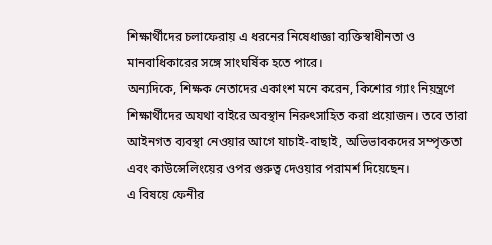শিক্ষার্থীদের চলাফেরায় এ ধরনের নিষেধাজ্ঞা ব্যক্তিস্বাধীনতা ও মানবাধিকারের সঙ্গে সাংঘর্ষিক হতে পারে।
অন্যদিকে, শিক্ষক নেতাদের একাংশ মনে করেন, কিশোর গ্যাং নিয়ন্ত্রণে শিক্ষার্থীদের অযথা বাইরে অবস্থান নিরুৎসাহিত করা প্রয়োজন। তবে তারা আইনগত ব্যবস্থা নেওয়ার আগে যাচাই-বাছাই, অভিভাবকদের সম্পৃক্ততা এবং কাউন্সেলিংয়ের ওপর গুরুত্ব দেওয়ার পরামর্শ দিয়েছেন।
এ বিষয়ে ফেনীর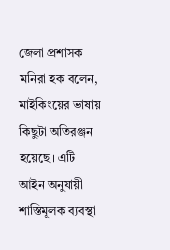জেলা প্রশাসক মনিরা হক বলেন, মাইকিংয়ের ভাষায় কিছুটা অতিরঞ্জন হয়েছে। এটি আইন অনুযায়ী শাস্তিমূলক ব্যবস্থা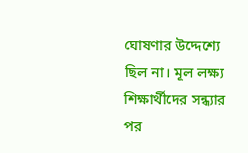ঘোষণার উদ্দেশ্যে ছিল না। মূল লক্ষ্য শিক্ষার্থীদের সন্ধ্যার পর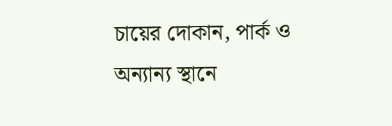চায়ের দোকান, পার্ক ও অন্যান্য স্থানে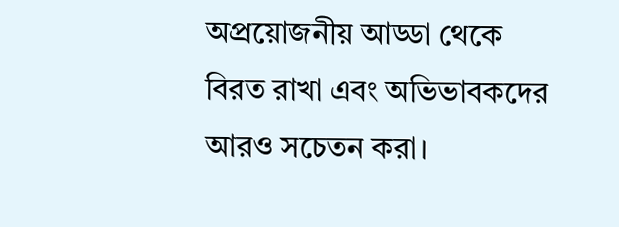অপ্রয়োজনীয় আড্ডা থেকে বিরত রাখা এবং অভিভাবকদের আরও সচেতন করা।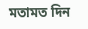মতামত দিন